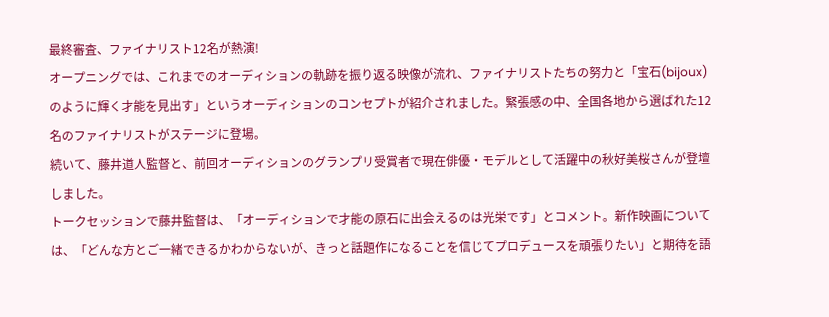最終審査、ファイナリスト12名が熱演!
オープニングでは、これまでのオーディションの軌跡を振り返る映像が流れ、ファイナリストたちの努力と「宝石(bijoux)のように輝く才能を見出す」というオーディションのコンセプトが紹介されました。緊張感の中、全国各地から選ばれた12名のファイナリストがステージに登場。
続いて、藤井道人監督と、前回オーディションのグランプリ受賞者で現在俳優・モデルとして活躍中の秋好美桜さんが登壇しました。
トークセッションで藤井監督は、「オーディションで才能の原石に出会えるのは光栄です」とコメント。新作映画については、「どんな方とご一緒できるかわからないが、きっと話題作になることを信じてプロデュースを頑張りたい」と期待を語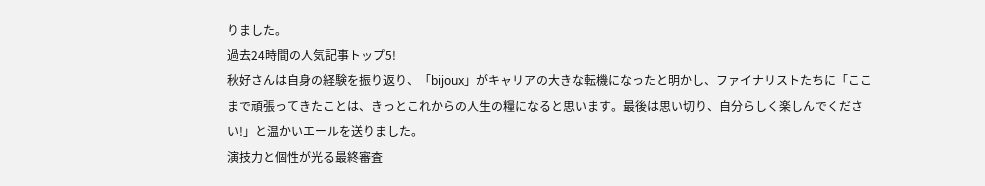りました。
過去24時間の人気記事トップ5!
秋好さんは自身の経験を振り返り、「bijoux」がキャリアの大きな転機になったと明かし、ファイナリストたちに「ここまで頑張ってきたことは、きっとこれからの人生の糧になると思います。最後は思い切り、自分らしく楽しんでください!」と温かいエールを送りました。
演技力と個性が光る最終審査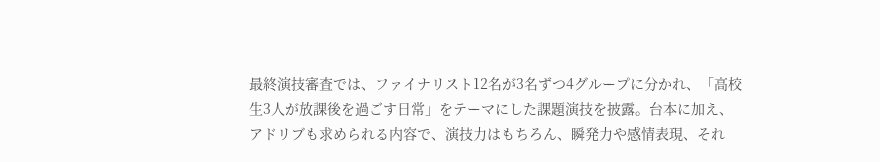最終演技審査では、ファイナリスト12名が3名ずつ4グループに分かれ、「高校生3人が放課後を過ごす日常」をテーマにした課題演技を披露。台本に加え、アドリブも求められる内容で、演技力はもちろん、瞬発力や感情表現、それ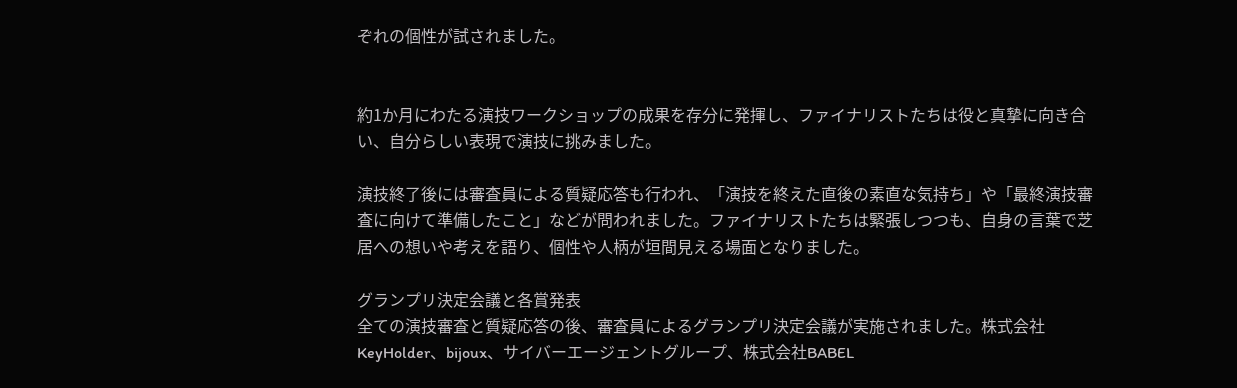ぞれの個性が試されました。


約1か月にわたる演技ワークショップの成果を存分に発揮し、ファイナリストたちは役と真摯に向き合い、自分らしい表現で演技に挑みました。

演技終了後には審査員による質疑応答も行われ、「演技を終えた直後の素直な気持ち」や「最終演技審査に向けて準備したこと」などが問われました。ファイナリストたちは緊張しつつも、自身の言葉で芝居への想いや考えを語り、個性や人柄が垣間見える場面となりました。

グランプリ決定会議と各賞発表
全ての演技審査と質疑応答の後、審査員によるグランプリ決定会議が実施されました。株式会社KeyHolder、bijoux、サイバーエージェントグループ、株式会社BABEL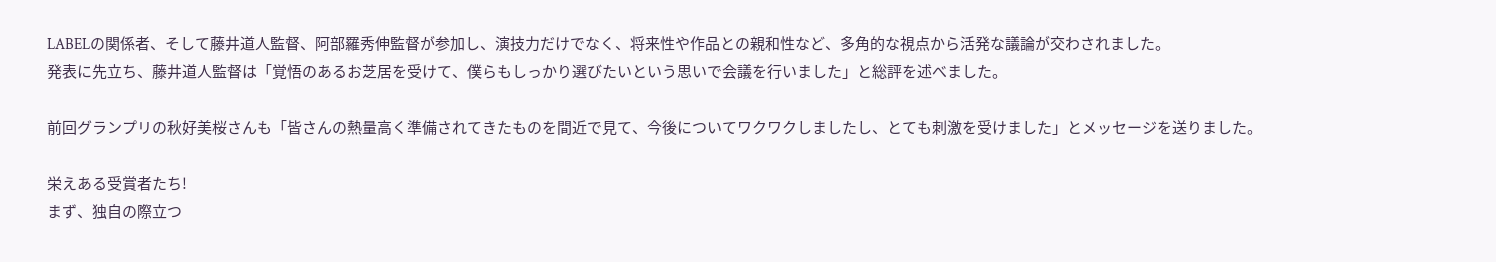LABELの関係者、そして藤井道人監督、阿部羅秀伸監督が参加し、演技力だけでなく、将来性や作品との親和性など、多角的な視点から活発な議論が交わされました。
発表に先立ち、藤井道人監督は「覚悟のあるお芝居を受けて、僕らもしっかり選びたいという思いで会議を行いました」と総評を述べました。

前回グランプリの秋好美桜さんも「皆さんの熱量高く準備されてきたものを間近で見て、今後についてワクワクしましたし、とても刺激を受けました」とメッセージを送りました。

栄えある受賞者たち!
まず、独自の際立つ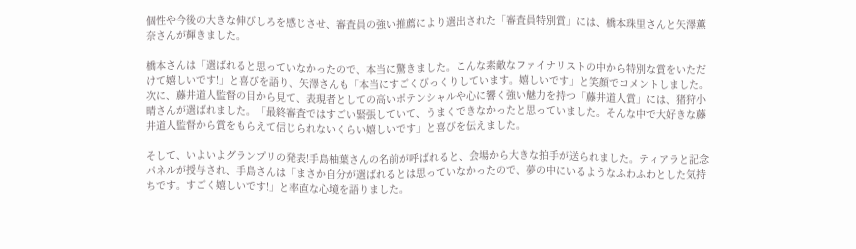個性や今後の大きな伸びしろを感じさせ、審査員の強い推薦により選出された「審査員特別賞」には、橋本珠里さんと矢澤薫奈さんが輝きました。

橋本さんは「選ばれると思っていなかったので、本当に驚きました。こんな素敵なファイナリストの中から特別な賞をいただけて嬉しいです!」と喜びを語り、矢澤さんも「本当にすごくびっくりしています。嬉しいです」と笑顔でコメントしました。
次に、藤井道人監督の目から見て、表現者としての高いポテンシャルや心に響く強い魅力を持つ「藤井道人賞」には、猪狩小晴さんが選ばれました。「最終審査ではすごい緊張していて、うまくできなかったと思っていました。そんな中で大好きな藤井道人監督から賞をもらえて信じられないくらい嬉しいです」と喜びを伝えました。

そして、いよいよグランプリの発表!手島柚葉さんの名前が呼ばれると、会場から大きな拍手が送られました。ティアラと記念パネルが授与され、手島さんは「まさか自分が選ばれるとは思っていなかったので、夢の中にいるようなふわふわとした気持ちです。すごく嬉しいです!」と率直な心境を語りました。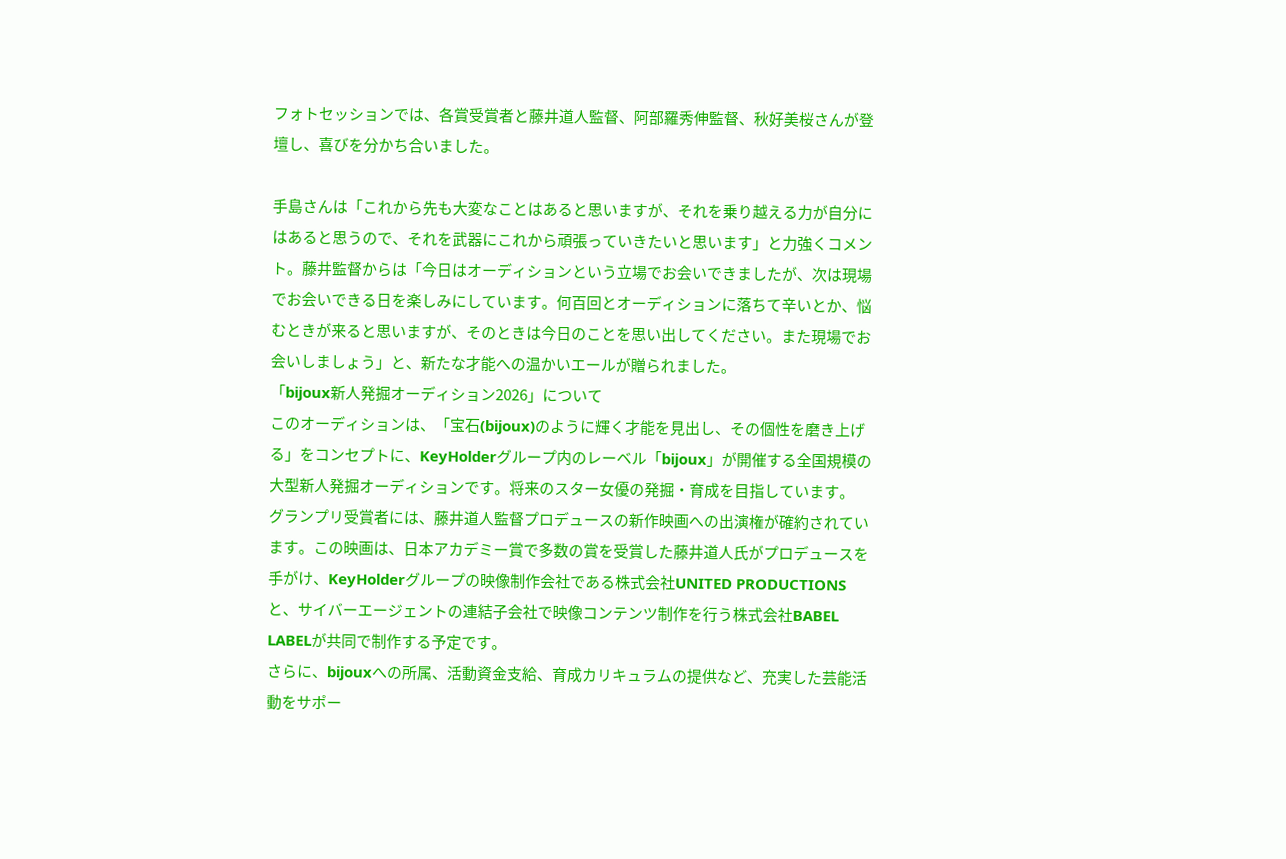フォトセッションでは、各賞受賞者と藤井道人監督、阿部羅秀伸監督、秋好美桜さんが登壇し、喜びを分かち合いました。

手島さんは「これから先も大変なことはあると思いますが、それを乗り越える力が自分にはあると思うので、それを武器にこれから頑張っていきたいと思います」と力強くコメント。藤井監督からは「今日はオーディションという立場でお会いできましたが、次は現場でお会いできる日を楽しみにしています。何百回とオーディションに落ちて辛いとか、悩むときが来ると思いますが、そのときは今日のことを思い出してください。また現場でお会いしましょう」と、新たな才能への温かいエールが贈られました。
「bijoux新人発掘オーディション2026」について
このオーディションは、「宝石(bijoux)のように輝く才能を見出し、その個性を磨き上げる」をコンセプトに、KeyHolderグループ内のレーベル「bijoux」が開催する全国規模の大型新人発掘オーディションです。将来のスター女優の発掘・育成を目指しています。
グランプリ受賞者には、藤井道人監督プロデュースの新作映画への出演権が確約されています。この映画は、日本アカデミー賞で多数の賞を受賞した藤井道人氏がプロデュースを手がけ、KeyHolderグループの映像制作会社である株式会社UNITED PRODUCTIONSと、サイバーエージェントの連結子会社で映像コンテンツ制作を行う株式会社BABEL LABELが共同で制作する予定です。
さらに、bijouxへの所属、活動資金支給、育成カリキュラムの提供など、充実した芸能活動をサポー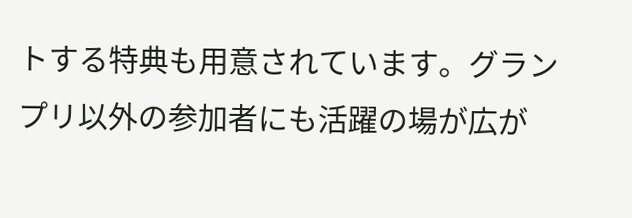トする特典も用意されています。グランプリ以外の参加者にも活躍の場が広が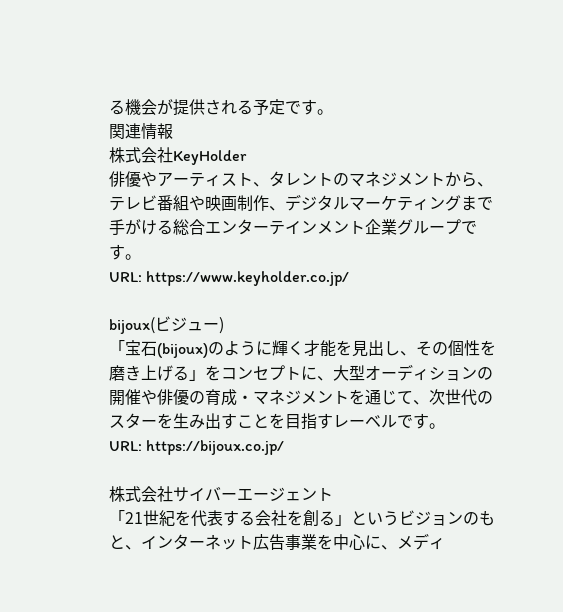る機会が提供される予定です。
関連情報
株式会社KeyHolder
俳優やアーティスト、タレントのマネジメントから、テレビ番組や映画制作、デジタルマーケティングまで手がける総合エンターテインメント企業グループです。
URL: https://www.keyholder.co.jp/

bijoux(ビジュー)
「宝石(bijoux)のように輝く才能を見出し、その個性を磨き上げる」をコンセプトに、大型オーディションの開催や俳優の育成・マネジメントを通じて、次世代のスターを生み出すことを目指すレーベルです。
URL: https://bijoux.co.jp/

株式会社サイバーエージェント
「21世紀を代表する会社を創る」というビジョンのもと、インターネット広告事業を中心に、メディ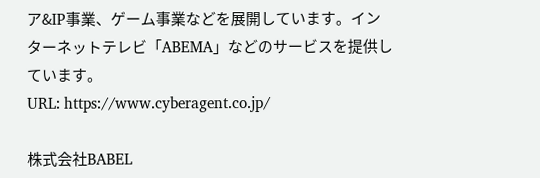ア&IP事業、ゲーム事業などを展開しています。インターネットテレビ「ABEMA」などのサービスを提供しています。
URL: https://www.cyberagent.co.jp/

株式会社BABEL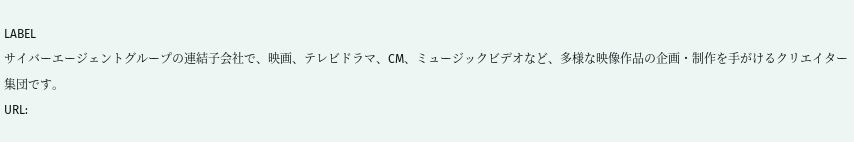LABEL
サイバーエージェントグループの連結子会社で、映画、テレビドラマ、CM、ミュージックビデオなど、多様な映像作品の企画・制作を手がけるクリエイター集団です。
URL: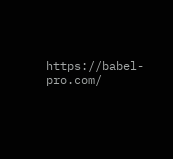https://babel-pro.com/